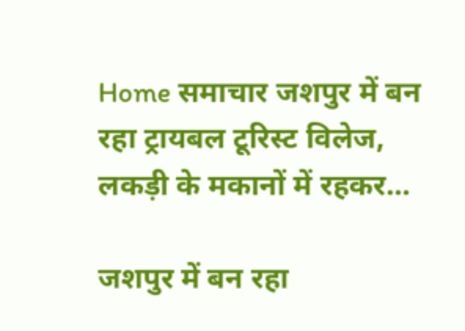Home समाचार जशपुर में बन रहा ट्रायबल टूरिस्ट विलेज, लकड़ी के मकानों में रहकर...

जशपुर में बन रहा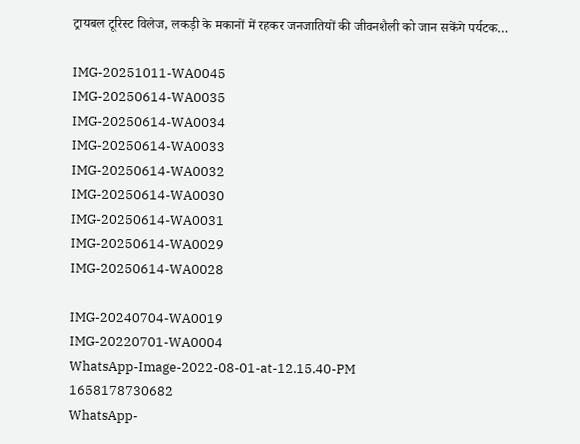ट्रायबल टूरिस्ट विलेज, लकड़ी के मकानों में रहकर जनजातियों की जीवनशैली को जान सकेंगे पर्यटक…

IMG-20251011-WA0045
IMG-20250614-WA0035
IMG-20250614-WA0034
IMG-20250614-WA0033
IMG-20250614-WA0032
IMG-20250614-WA0030
IMG-20250614-WA0031
IMG-20250614-WA0029
IMG-20250614-WA0028

IMG-20240704-WA0019
IMG-20220701-WA0004
WhatsApp-Image-2022-08-01-at-12.15.40-PM
1658178730682
WhatsApp-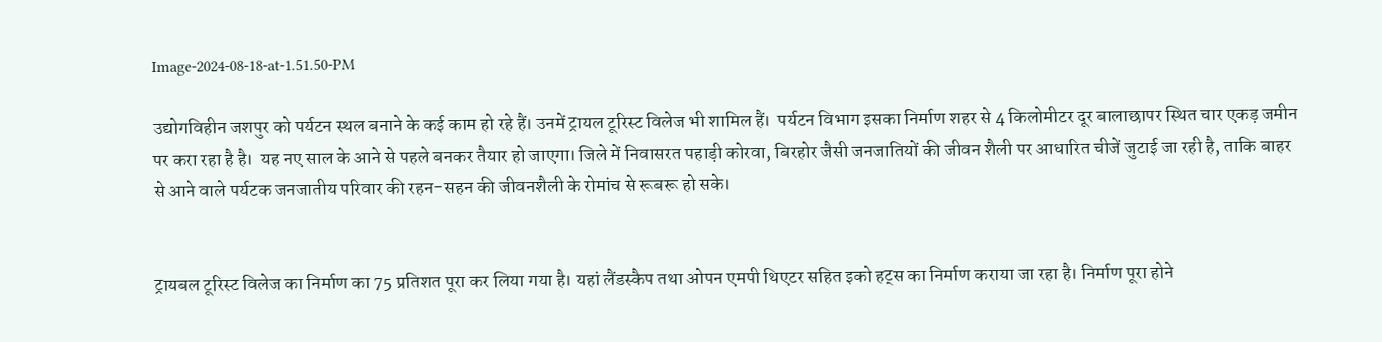Image-2024-08-18-at-1.51.50-PM

उद्योगविहीन जशपुर को पर्यटन स्थल बनाने के कई काम हो रहे हैं। उनमें ट्रायल टूरिस्ट विलेज भी शामिल हैं।  पर्यटन विभाग इसका निर्माण शहर से 4 किलोमीटर दूर बालाछापर स्थित चार एकड़ जमीन पर करा रहा है है।  यह नए साल के आने से पहले बनकर तैयार हो जाएगा। जिले में निवासरत पहाड़ी कोरवा, बिरहोर जैसी जनजातियों की जीवन शैली पर आधारित चीजें जुटाई जा रही है, ताकि बाहर से आने वाले पर्यटक जनजातीय परिवार की रहन-सहन की जीवनशैली के रोमांच से रूबरू हो सके।


ट्रायबल टूरिस्ट विलेज का निर्माण का 75 प्रतिशत पूरा कर लिया गया है। यहां लैंडस्कैप तथा ओपन एमपी थिएटर सहित इको हट्स का निर्माण कराया जा रहा है। निर्माण पूरा होने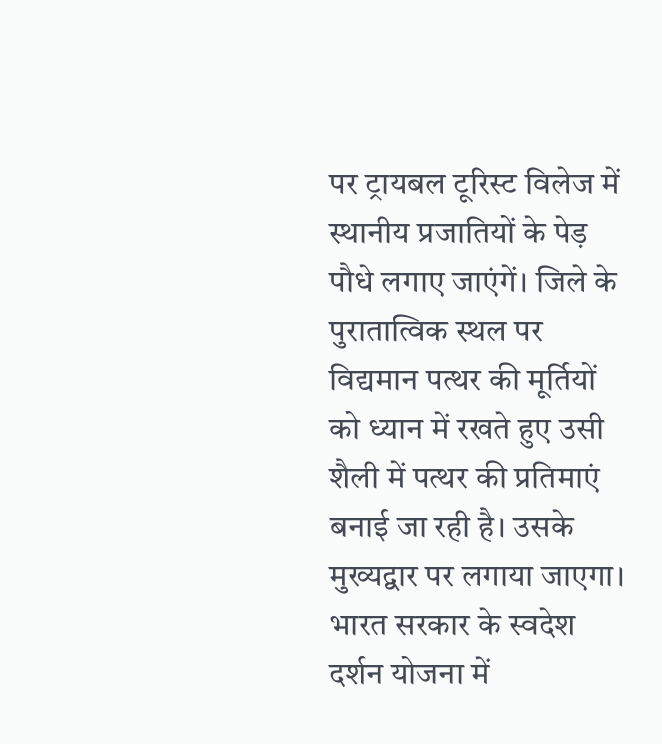पर ट्रायबल टूरिस्ट विलेज में स्थानीय प्रजातियों के पेड़ पौधे लगाए जाएंगें। जिले के पुरातात्विक स्थल पर विद्यमान पत्थर की मूर्तियों को ध्यान में रखते हुए उसी शैली में पत्थर की प्रतिमाएं बनाई जा रही है। उसके मुख्यद्वार पर लगाया जाएगा। भारत सरकार के स्वदेश दर्शन योजना में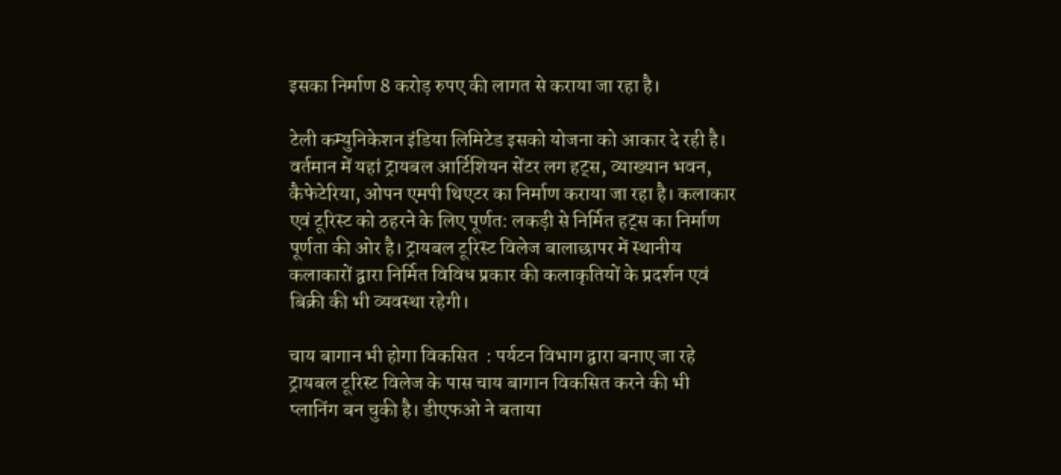इसका निर्माण 8 करोड़ रुपए की लागत से कराया जा रहा है।

टेली कम्युनिकेशन इंडिया लिमिटेड इसको योजना को आकार दे रही है। वर्तमान में यहां ट्रायबल आर्टिशियन सेंटर लग हट्स, व्याख्यान भवन, कैफेटेरिया, ओपन एमपी थिएटर का निर्माण कराया जा रहा है। कलाकार एवं टूरिस्ट को ठहरने के लिए पूर्णत: लकड़ी से निर्मित हट्स का निर्माण पूर्णता की ओर है। ट्रायबल टूरिस्ट विलेज बालाछापर में स्थानीय कलाकारों द्वारा निर्मित विविध प्रकार की कलाकृतियों के प्रदर्शन एवं बिक्री की भी व्यवस्था रहेगी।

चाय बागान भी होगा विकसित  : पर्यटन विभाग द्वारा बनाए जा रहे ट्रायबल टूरिस्ट विलेज के पास चाय बागान विकसित करने की भी प्लानिंग बन चुकी है। डीएफओ ने बताया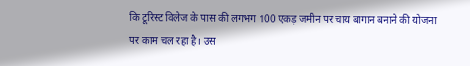कि टूरिस्ट विलेज के पास की लगभग 100 एकड़ जमीन पर चाय बागान बनाने की योजना पर काम चल रहा है। उस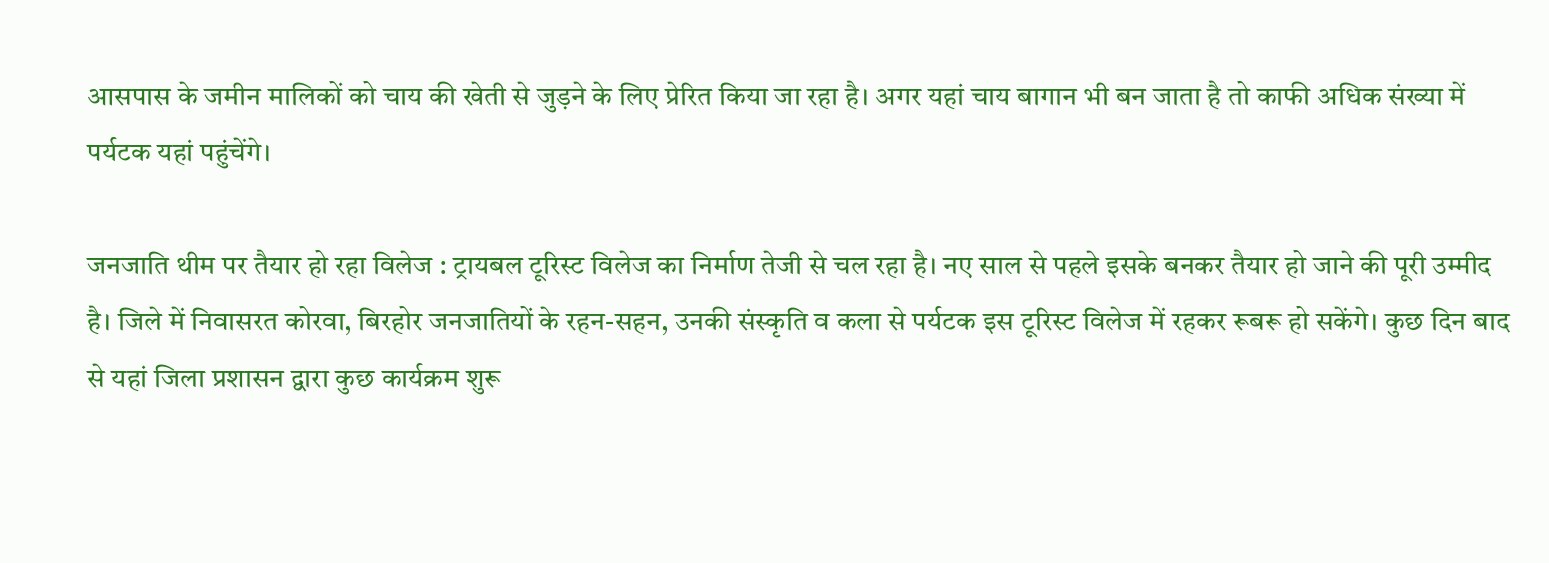आसपास के जमीन मालिकों को चाय की खेती से जुड़ने के लिए प्रेरित किया जा रहा है। अगर यहां चाय बागान भी बन जाता है तो काफी अधिक संख्या में पर्यटक यहां पहुंचेंगे।

जनजाति थीम पर तैयार हो रहा विलेज : ट्रायबल टूरिस्ट विलेज का निर्माण तेजी से चल रहा है। नए साल से पहले इसके बनकर तैयार हो जाने की पूरी उम्मीद है। जिले में निवासरत कोरवा, बिरहोर जनजातियों के रहन-सहन, उनकी संस्कृति व कला से पर्यटक इस टूरिस्ट विलेज में रहकर रूबरू हो सकेंगे। कुछ दिन बाद से यहां जिला प्रशासन द्वारा कुछ कार्यक्रम शुरू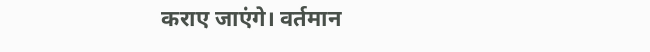कराए जाएंगे। वर्तमान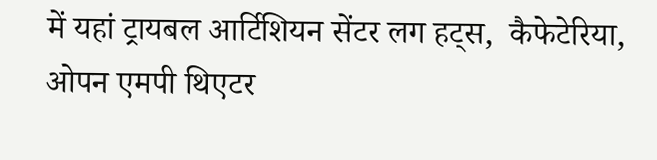में यहां ट्रायबल आर्टिशियन सेंटर लग हट्स,  कैफेटेरिया, ओपन एमपी थिएटर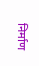निर्माण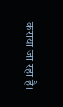कराया जा रहा है।